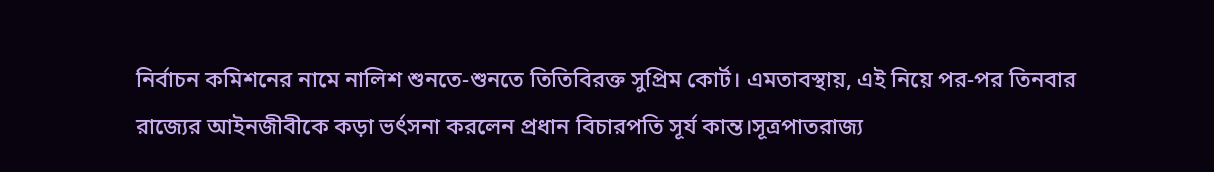নির্বাচন কমিশনের নামে নালিশ শুনতে-শুনতে তিতিবিরক্ত সুপ্রিম কোর্ট। এমতাবস্থায়, এই নিয়ে পর-পর তিনবার রাজ্যের আইনজীবীকে কড়া ভর্ৎসনা করলেন প্রধান বিচারপতি সূর্য কান্ত।সূত্রপাতরাজ্য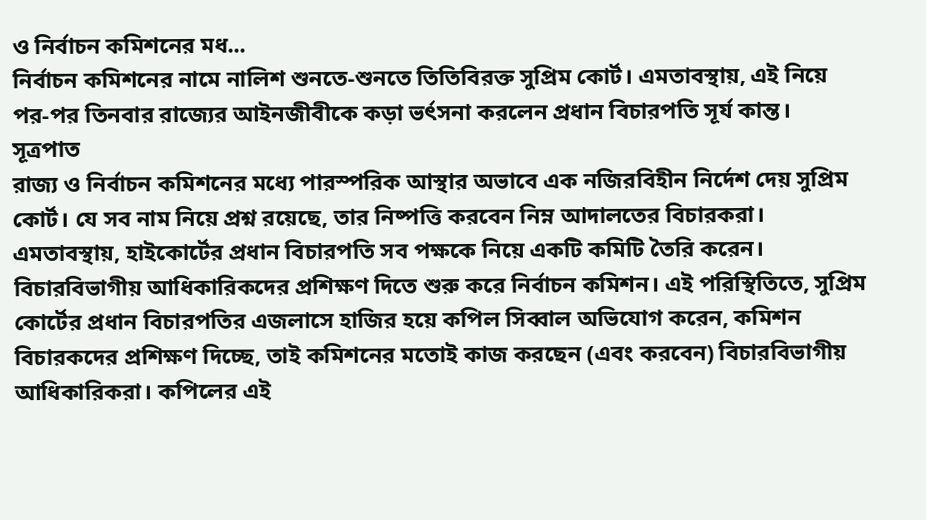ও নির্বাচন কমিশনের মধ...
নির্বাচন কমিশনের নামে নালিশ শুনতে-শুনতে তিতিবিরক্ত সুপ্রিম কোর্ট। এমতাবস্থায়, এই নিয়ে পর-পর তিনবার রাজ্যের আইনজীবীকে কড়া ভর্ৎসনা করলেন প্রধান বিচারপতি সূর্য কান্ত।
সূত্রপাত
রাজ্য ও নির্বাচন কমিশনের মধ্যে পারস্পরিক আস্থার অভাবে এক নজিরবিহীন নির্দেশ দেয় সুপ্রিম কোর্ট। যে সব নাম নিয়ে প্রশ্ন রয়েছে, তার নিষ্পত্তি করবেন নিম্ন আদালতের বিচারকরা। এমতাবস্থায়, হাইকোর্টের প্রধান বিচারপতি সব পক্ষকে নিয়ে একটি কমিটি তৈরি করেন। বিচারবিভাগীয় আধিকারিকদের প্রশিক্ষণ দিতে শুরু করে নির্বাচন কমিশন। এই পরিস্থিতিতে, সুপ্রিম কোর্টের প্রধান বিচারপতির এজলাসে হাজির হয়ে কপিল সিব্বাল অভিযোগ করেন, কমিশন বিচারকদের প্রশিক্ষণ দিচ্ছে, তাই কমিশনের মতোই কাজ করছেন (এবং করবেন) বিচারবিভাগীয় আধিকারিকরা। কপিলের এই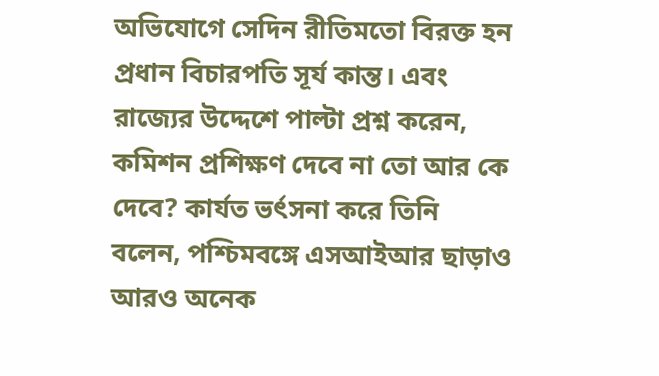অভিযোগে সেদিন রীতিমতো বিরক্ত হন প্রধান বিচারপতি সূর্য কান্ত। এবং রাজ্যের উদ্দেশে পাল্টা প্রশ্ন করেন, কমিশন প্রশিক্ষণ দেবে না তো আর কে দেবে? কার্যত ভর্ৎসনা করে তিনি বলেন, পশ্চিমবঙ্গে এসআইআর ছাড়াও আরও অনেক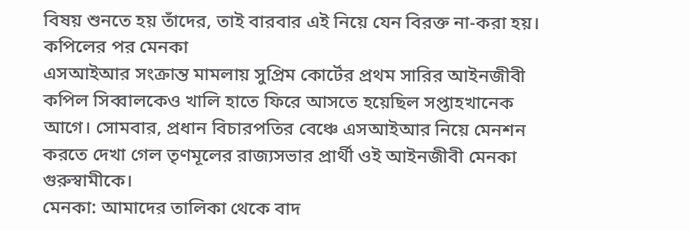বিষয় শুনতে হয় তাঁদের, তাই বারবার এই নিয়ে যেন বিরক্ত না-করা হয়।
কপিলের পর মেনকা
এসআইআর সংক্রান্ত মামলায় সুপ্রিম কোর্টের প্রথম সারির আইনজীবী কপিল সিব্বালকেও খালি হাতে ফিরে আসতে হয়েছিল সপ্তাহখানেক আগে। সোমবার, প্রধান বিচারপতির বেঞ্চে এসআইআর নিয়ে মেনশন করতে দেখা গেল তৃণমূলের রাজ্যসভার প্রার্থী ওই আইনজীবী মেনকা গুরুস্বামীকে।
মেনকা: আমাদের তালিকা থেকে বাদ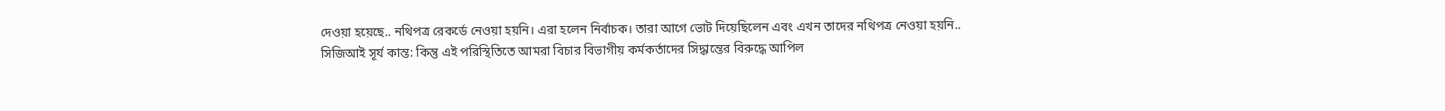দেওয়া হয়েছে.. নথিপত্র রেকর্ডে নেওয়া হয়নি। এরা হলেন নির্বাচক। তারা আগে ভোট দিয়েছিলেন এবং এখন তাদের নথিপত্র নেওয়া হয়নি..
সিজিআই সূর্য কান্ত: কিন্তু এই পরিস্থিতিতে আমরা বিচার বিভাগীয় কর্মকর্তাদের সিদ্ধান্তের বিরুদ্ধে আপিল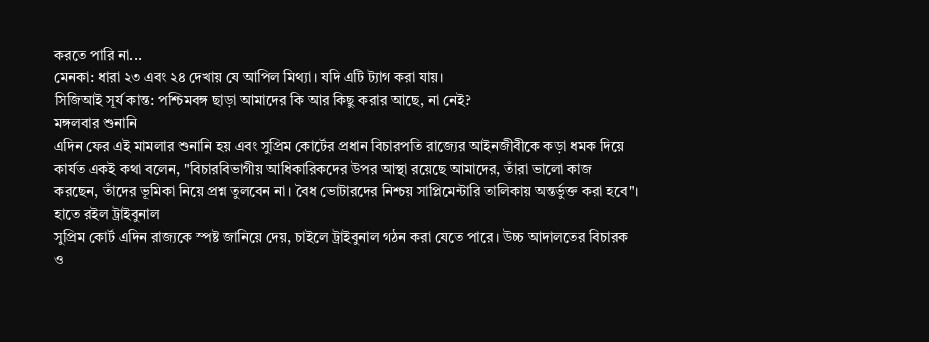করতে পারি না...
মেনকা: ধারা ২৩ এবং ২৪ দেখায় যে আপিল মিথ্যা। যদি এটি ট্যাগ করা যায়।
সিজিআই সূর্য কান্ত: পশ্চিমবঙ্গ ছাড়া আমাদের কি আর কিছু করার আছে, না নেই?
মঙ্গলবার শুনানি
এদিন ফের এই মামলার শুনানি হয় এবং সুপ্রিম কোর্টের প্রধান বিচারপতি রাজ্যের আইনজীবীকে কড়া ধমক দিয়ে কার্যত একই কথা বলেন, "বিচারবিভাগীয় আধিকারিকদের উপর আস্থা রয়েছে আমাদের, তাঁরা ভালো কাজ করছেন, তাঁদের ভূমিকা নিয়ে প্রশ্ন তুলবেন না। বৈধ ভোটারদের নিশ্চয় সাপ্লিমেন্টারি তালিকায় অন্তর্ভুক্ত করা হবে"।
হাতে রইল ট্রাইবুনাল
সুপ্রিম কোর্ট এদিন রাজ্যকে স্পষ্ট জানিয়ে দেয়, চাইলে ট্রাইবুনাল গঠন করা যেতে পারে। উচ্চ আদালতের বিচারক ও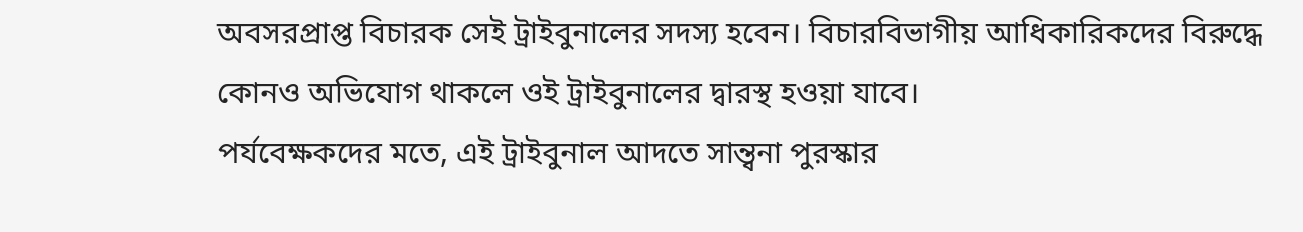অবসরপ্রাপ্ত বিচারক সেই ট্রাইবুনালের সদস্য হবেন। বিচারবিভাগীয় আধিকারিকদের বিরুদ্ধে কোনও অভিযোগ থাকলে ওই ট্রাইবুনালের দ্বারস্থ হওয়া যাবে।
পর্যবেক্ষকদের মতে, এই ট্রাইবুনাল আদতে সান্ত্বনা পুরস্কার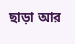ছাড়া আর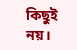কিছুই নয়।